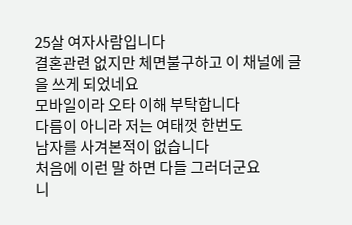25살 여자사람입니다
결혼관련 없지만 체면불구하고 이 채널에 글을 쓰게 되었네요
모바일이라 오타 이해 부탁합니다
다름이 아니라 저는 여태껏 한번도
남자를 사겨본적이 없습니다
처음에 이런 말 하면 다들 그러더군요
니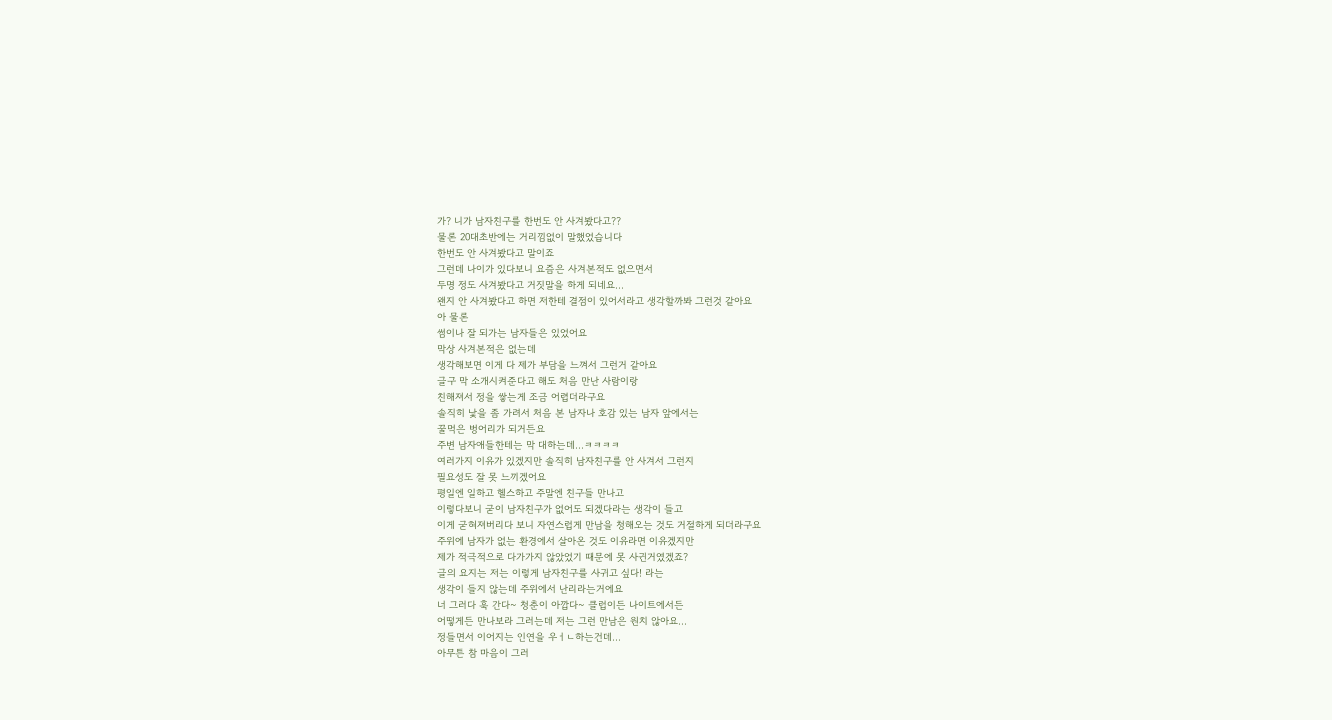가? 니가 남자친구를 한번도 안 사겨봤다고??
물론 20대초반에는 거리낌없이 말했었습니다
한번도 안 사겨봤다고 말이죠
그런데 나이가 있다보니 요즘은 사겨본적도 없으면서
두명 정도 사겨봤다고 거짓말을 하게 되네요...
왠지 안 사겨봤다고 하면 저한테 결점이 있어서라고 생각할까봐 그런것 같아요
아 물론
썸이나 잘 되가는 남자들은 있었어요
막상 사겨본적은 없는데
생각해보면 이게 다 제가 부담을 느껴서 그런거 같아요
글구 막 소개시켜준다고 해도 처음 만난 사람이랑
친해져서 정을 쌓는게 조금 어렵더라구요
솔직히 낯을 좀 가려서 처음 본 남자나 호감 있는 남자 앞에서는
꿀먹은 벙어리가 되거든요
주변 남자애들한테는 막 대하는데...ㅋㅋㅋㅋ
여러가지 이유가 있겠지만 솔직히 남자친구를 안 사겨서 그런지
필요성도 잘 못 느끼겠어요
평일엔 일하고 헬스하고 주말엔 친구들 만나고
이렇다보니 굳이 남자친구가 없어도 되겠다라는 생각이 들고
이게 굳혀져버리다 보니 자연스럽게 만남을 청해오는 것도 거절하게 되더라구요
주위에 남자가 없는 환경에서 살아온 것도 이유라면 이유겠지만
제가 적극적으로 다가가지 않았었기 때문에 못 사귄거였겠죠?
글의 요지는 저는 이렇게 남자친구를 사귀고 싶다! 라는
생각이 들지 않는데 주위에서 난리라는거에요
너 그러다 훅 간다~ 청춘이 아깝다~ 클럽이든 나이트에서든
어떻게든 만나보라 그러는데 저는 그런 만남은 원치 않아요...
정들면서 이어지는 인연을 우ㅓㄴ하는건데...
아무튼 참 마음이 그러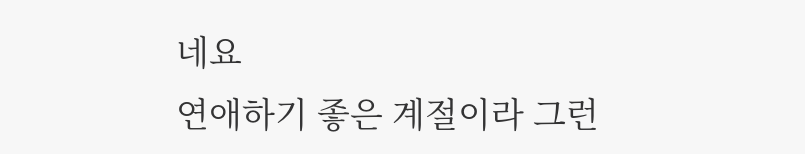네요
연애하기 좋은 계절이라 그런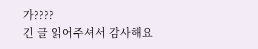가????
긴 글 읽어주셔서 감사해요